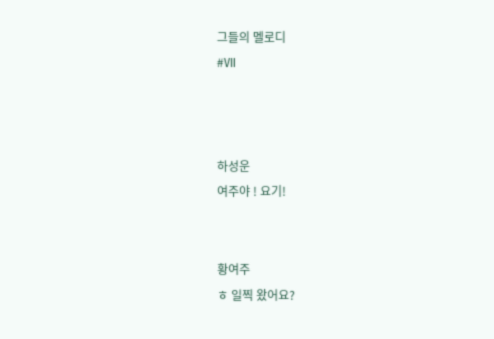그들의 멜로디
#Ⅶ



하성운
여주야 ! 요기!


황여주
ㅎ 일찍 왔어요?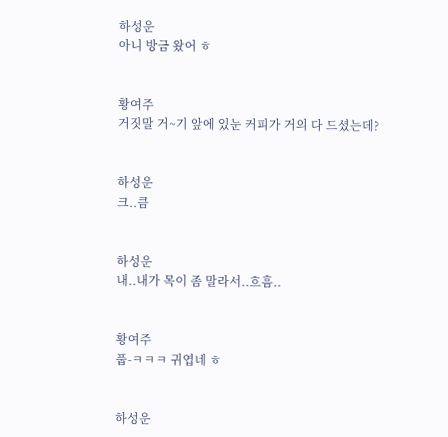하성운
아니 방금 왔어 ㅎ


황여주
거짓말 거~기 앞에 있눈 커피가 거의 다 드셨는데?


하성운
크..큼


하성운
내..내가 목이 좀 말라서..흐흠..


황여주
풉-ㅋㅋㅋ 귀엽네 ㅎ


하성운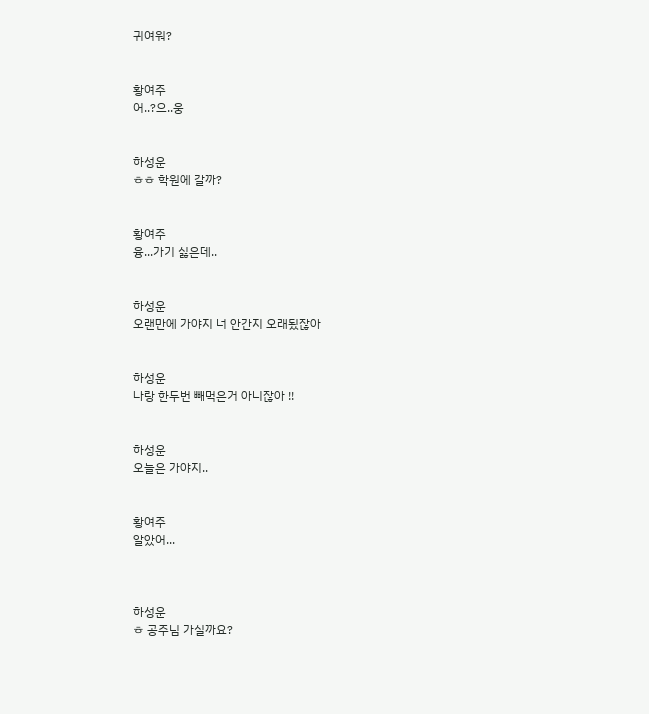귀여워?


황여주
어..?으..웅


하성운
ㅎㅎ 학원에 갈까?


황여주
융...가기 싫은데..


하성운
오랜만에 가야지 너 안간지 오래됬잖아


하성운
나랑 한두번 빼먹은거 아니잖아 !!


하성운
오늘은 가야지..


황여주
알았어...



하성운
ㅎ 공주님 가실까요?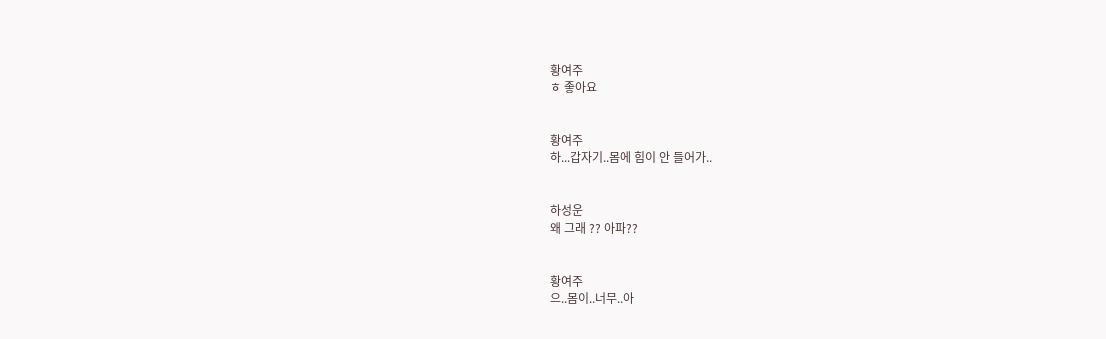황여주
ㅎ 좋아요


황여주
하...갑자기..몸에 힘이 안 들어가..


하성운
왜 그래 ?? 아파??


황여주
으..몸이..너무..아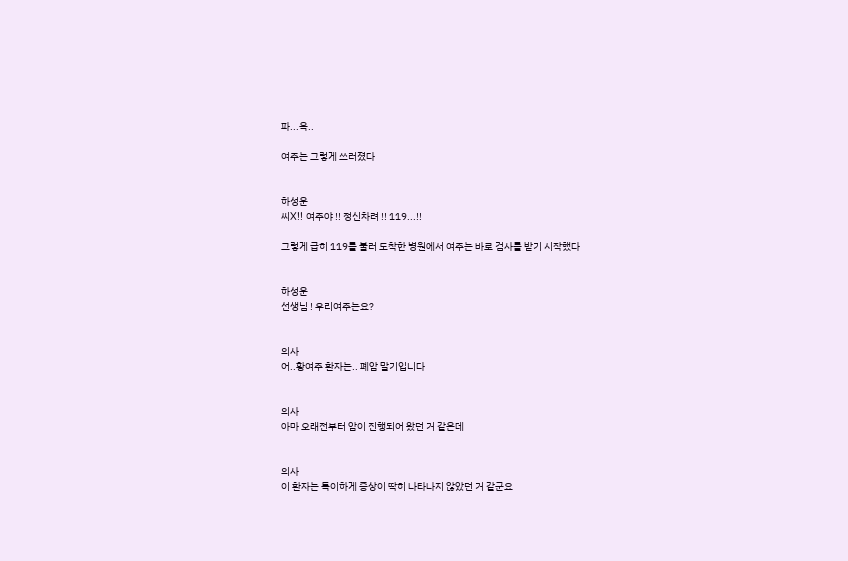파...윽..

여주는 그렇게 쓰러졌다


하성운
씨X!! 여주야 !! 정신차려 !! 119...!!

그렇게 급히 119를 불러 도착한 병원에서 여주는 바로 검사를 받기 시작했다


하성운
선생님 ! 우리여주는요?


의사
어..황여주 환자는.. 폐암 말기입니다


의사
아마 오래전부터 암이 진행되어 왔던 거 같은데


의사
이 환자는 특이하게 증상이 딱히 나타나지 않았던 거 같군요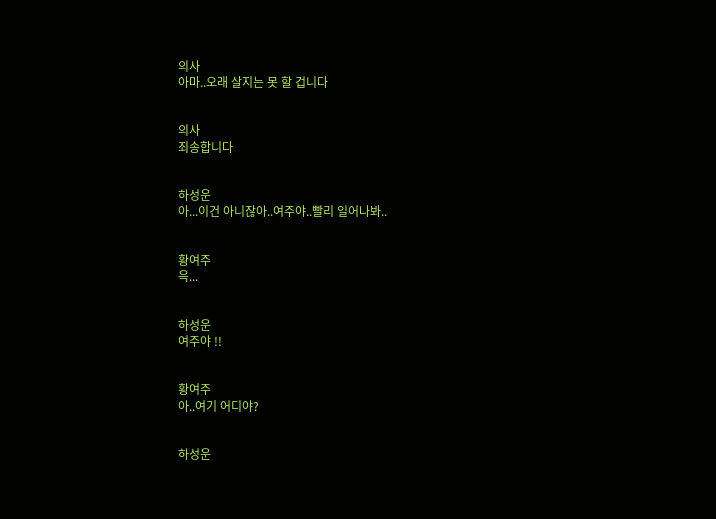의사
아마..오래 살지는 못 할 겁니다


의사
죄송합니다


하성운
아...이건 아니잖아..여주야..빨리 일어나봐..


황여주
윽...


하성운
여주야 !!


황여주
아..여기 어디야?


하성운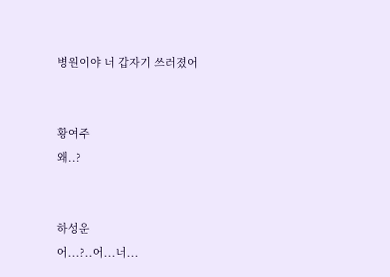병원이야 너 갑자기 쓰러졌어


황여주
왜..?


하성운
어...?..어...너...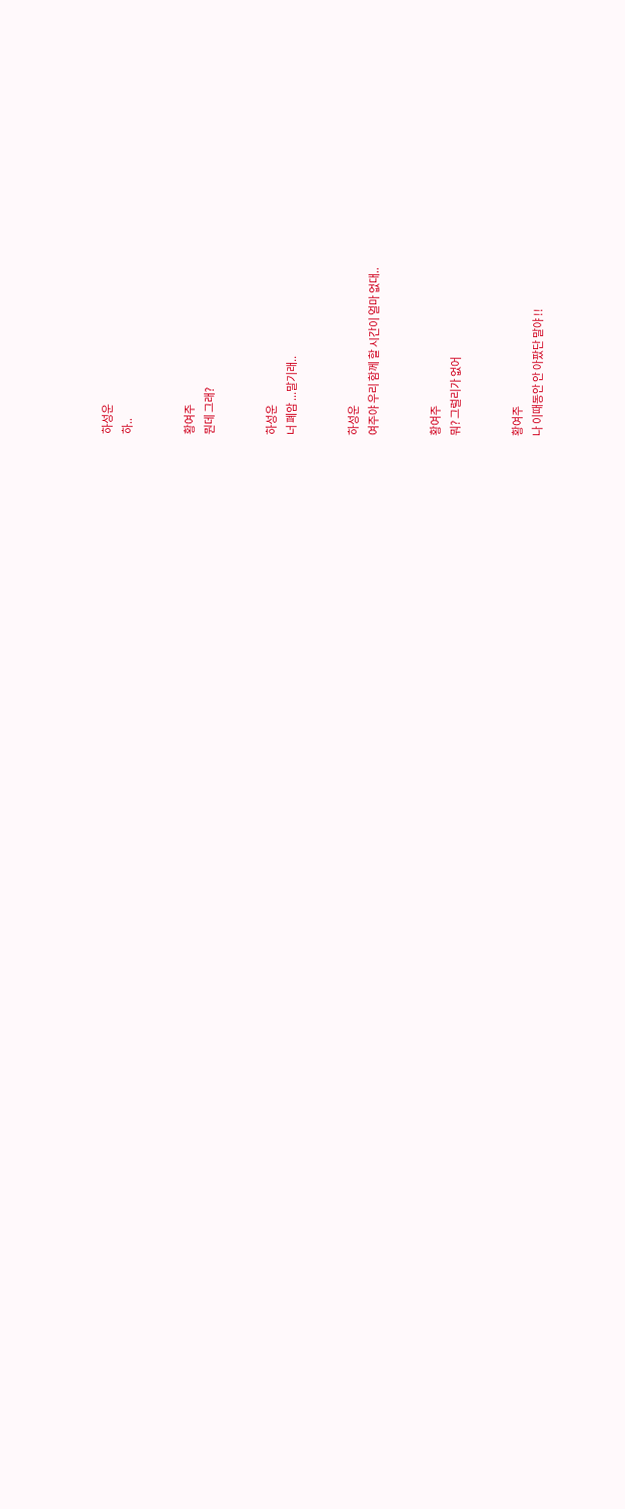하성운
하..


황여주
뭔데 그래?


하성운
너 폐암 ...말기래..


하성운
여주야 우리 함께 할 시간이 얼마 없대..


황여주
뭐? 그럴리가 없어


황여주
나 이때동안 안 아팠단 말야 !!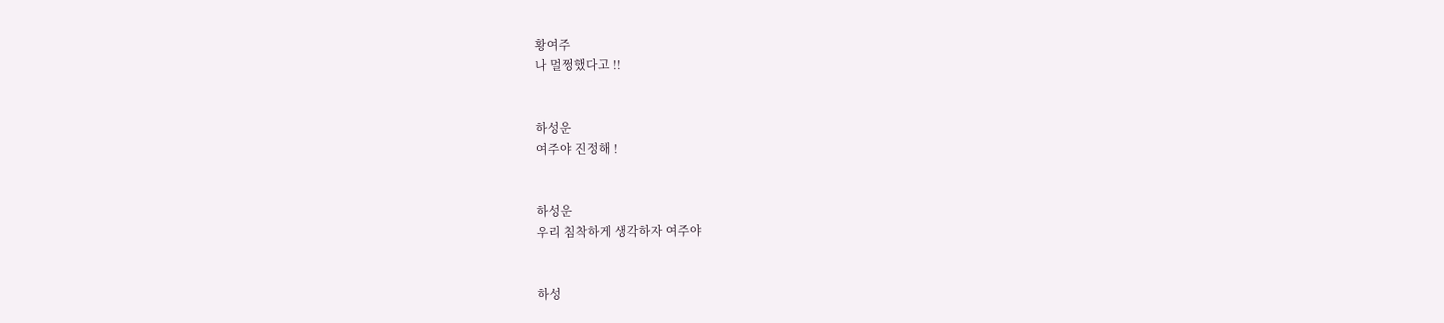황여주
나 멀쩡했다고 !!


하성운
여주야 진정해 !


하성운
우리 침착하게 생각하자 여주야


하성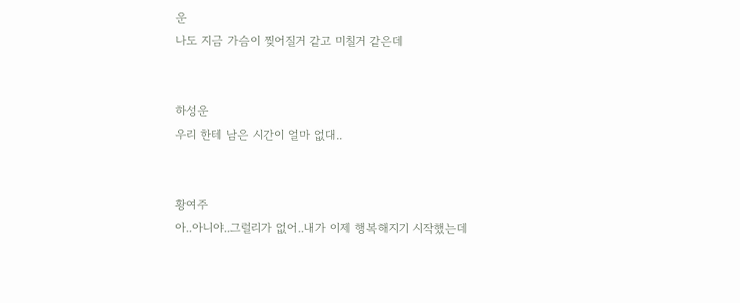운
나도 지금 가슴이 찢어질거 같고 미칠거 같은데


하성운
우리 한테 남은 시간이 얼마 없대..


황여주
아..아니야..그럴리가 없어..내가 이제 행복해지기 시작했는데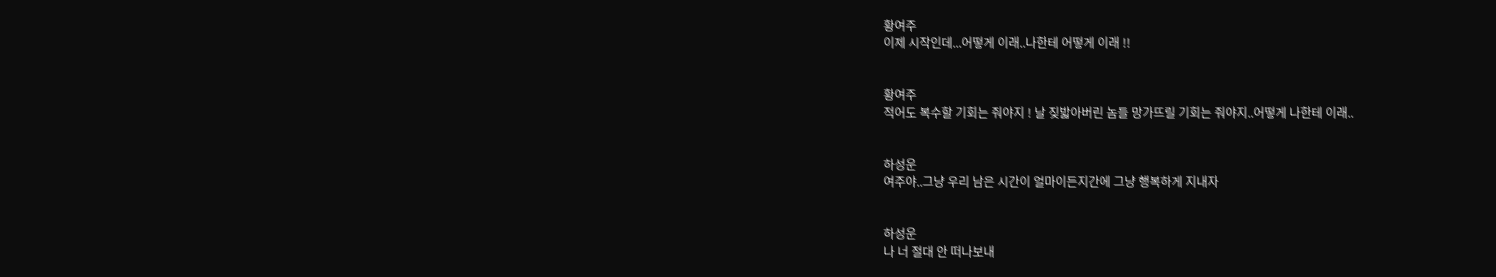황여주
이제 시작인데...어떻게 이래..나한테 어떻게 이래 !!


황여주
적어도 복수할 기회는 줘야지 ! 날 짖밟아버린 놈들 망가뜨릴 기회는 줘야지..어떻게 나한테 이래..


하성운
여주야..그냥 우리 남은 시간이 얼마이든지간에 그냥 행복하게 지내자


하성운
나 너 절대 안 떠나보내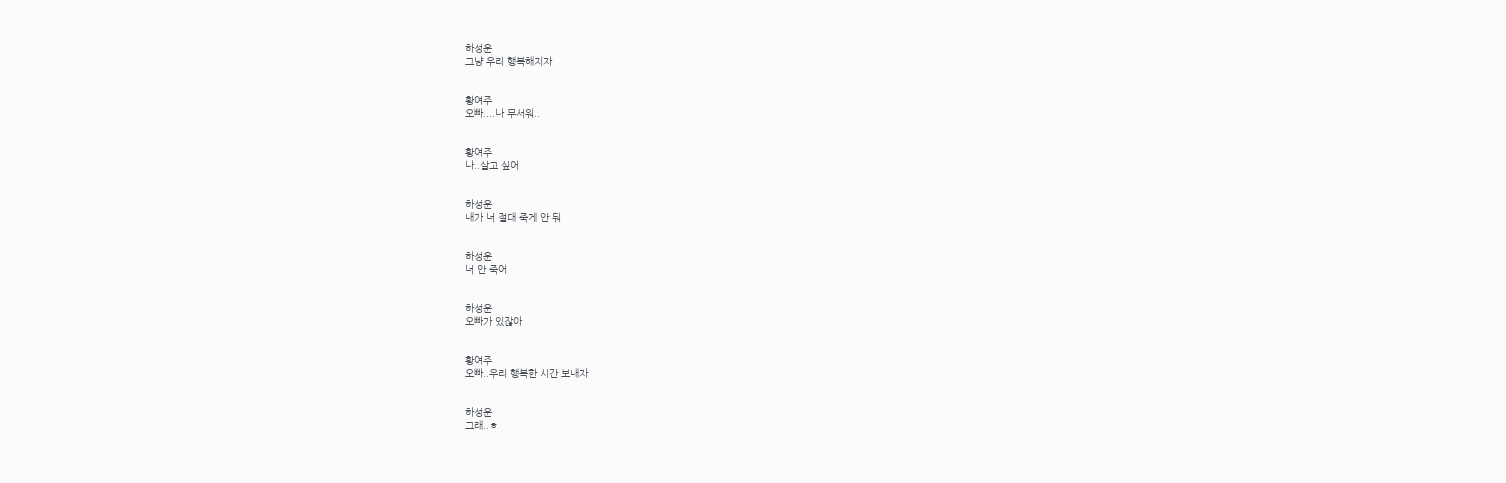하성운
그냥 우리 행복해지자


황여주
오빠....나 무서워..


황여주
나..살고 싶어


하성운
내가 너 절대 죽게 안 둬


하성운
너 안 죽어


하성운
오빠가 있잖아


황여주
오빠..우리 행복한 시간 보내자


하성운
그래..ㅎ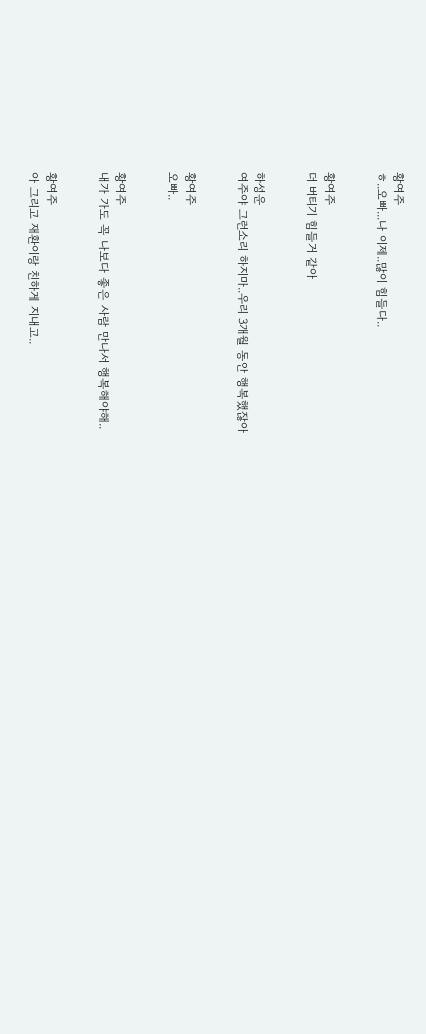황여주
ㅎ..오빠...나 이제..많이 힘들다..


황여주
더 버티기 힘들거 같아


하성운
여주야 그런소리 하지마..우리 3개월 동안 행복했잖아


황여주
오빠..


황여주
내가 가도 꼭 나보다 좋은 사람 만나서 행복해야해..


황여주
아 그리고 재환이랑 친하게 지내고..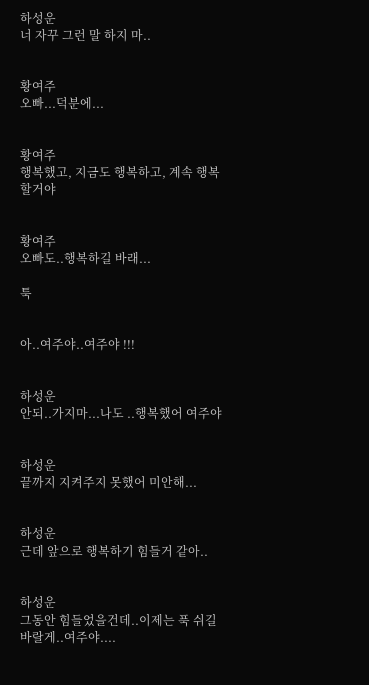하성운
너 자꾸 그런 말 하지 마..


황여주
오빠...덕분에...


황여주
행복했고, 지금도 행복하고, 계속 행복할거야


황여주
오빠도..행복하길 바래...

툭


아..여주야..여주야 !!!


하성운
안되..가지마...나도 ..행복했어 여주야


하성운
끝까지 지켜주지 못했어 미안해...


하성운
근데 앞으로 행복하기 힘들거 같아..


하성운
그동안 힘들었을건데..이제는 푹 쉬길 바랄게..여주야....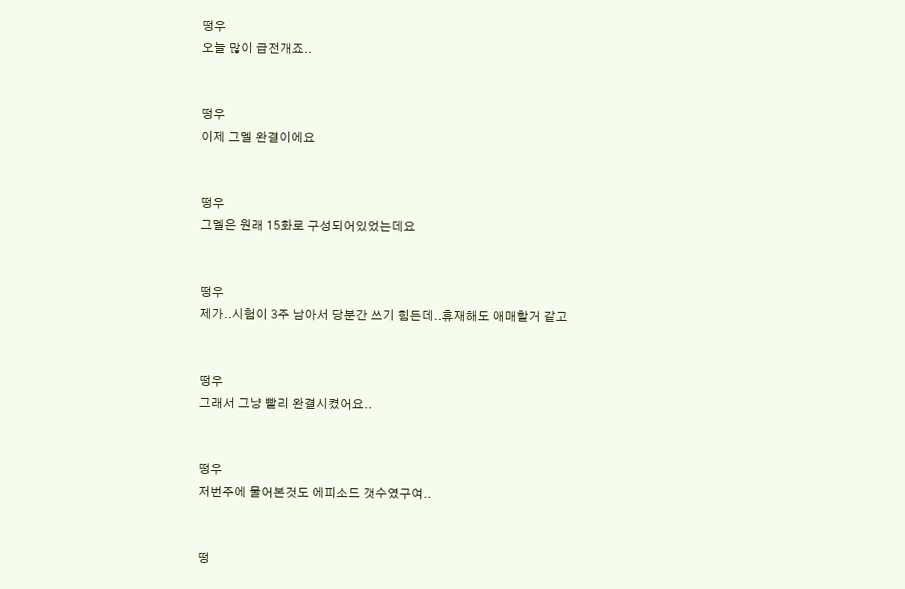떵우
오늘 많이 급전개죠..


떵우
이제 그멜 완결이에요


떵우
그멜은 원래 15화로 구성되어있었는데요


떵우
제가..시험이 3주 남아서 당분간 쓰기 힘든데..휴재해도 애매할거 같고


떵우
그래서 그냥 빨리 완결시켰어요..


떵우
저번주에 물어본것도 에피소드 갯수였구여..


떵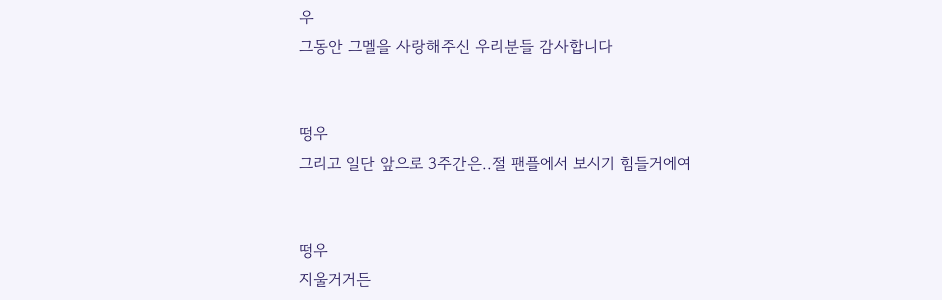우
그동안 그멜을 사랑해주신 우리분들 감사합니다


떵우
그리고 일단 앞으로 3주간은..절 팬플에서 보시기 힘들거에여


떵우
지울거거든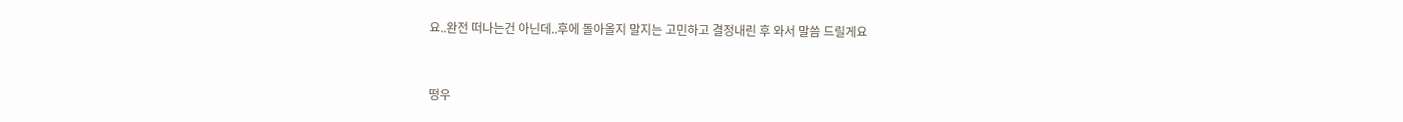요..완전 떠나는건 아닌데..후에 돌아올지 말지는 고민하고 결정내린 후 와서 말씀 드릴게요


떵우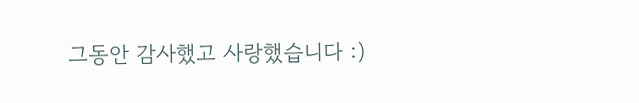그동안 감사했고 사랑했습니다 :)